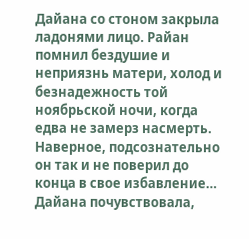Дайана со стоном закрыла ладонями лицо. Райан помнил бездушие и неприязнь матери, холод и безнадежность той ноябрьской ночи, когда едва не замерз насмерть. Наверное, подсознательно он так и не поверил до конца в свое избавление… Дайана почувствовала,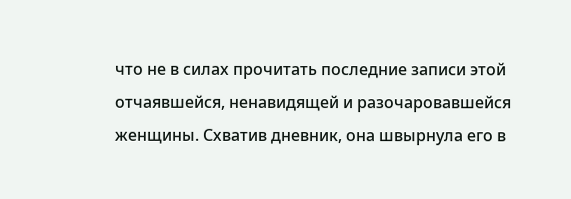что не в силах прочитать последние записи этой отчаявшейся, ненавидящей и разочаровавшейся женщины. Схватив дневник, она швырнула его в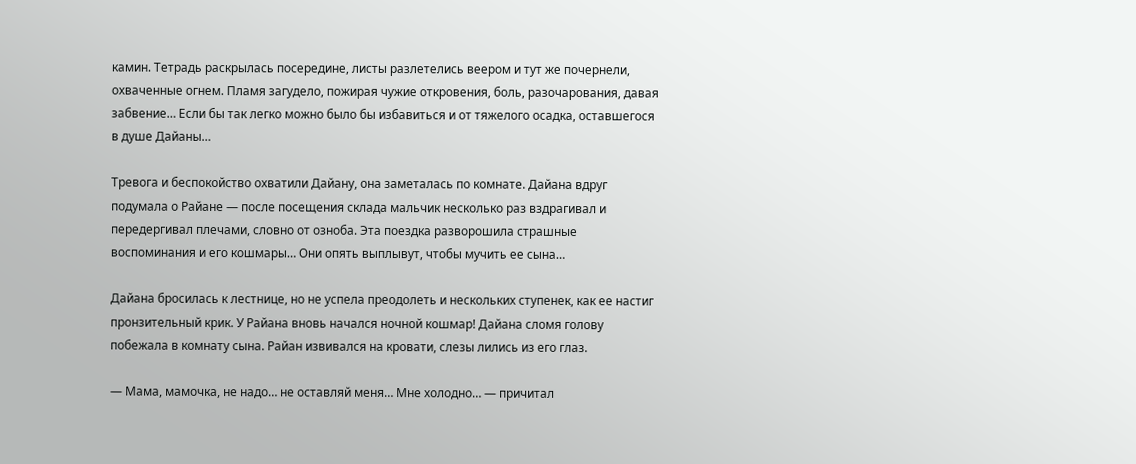камин. Тетрадь раскрылась посередине, листы разлетелись веером и тут же почернели, охваченные огнем. Пламя загудело, пожирая чужие откровения, боль, разочарования, давая забвение… Если бы так легко можно было бы избавиться и от тяжелого осадка, оставшегося в душе Дайаны…

Тревога и беспокойство охватили Дайану, она заметалась по комнате. Дайана вдруг подумала о Райане — после посещения склада мальчик несколько раз вздрагивал и передергивал плечами, словно от озноба. Эта поездка разворошила страшные воспоминания и его кошмары… Они опять выплывут, чтобы мучить ее сына…

Дайана бросилась к лестнице, но не успела преодолеть и нескольких ступенек, как ее настиг пронзительный крик. У Райана вновь начался ночной кошмар! Дайана сломя голову побежала в комнату сына. Райан извивался на кровати, слезы лились из его глаз.

— Мама, мамочка, не надо… не оставляй меня… Мне холодно… — причитал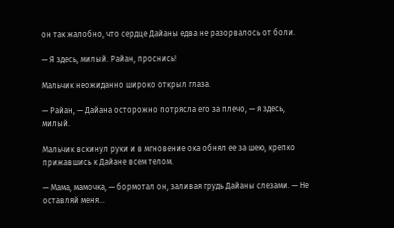он так жалобно, что сердце Дайаны едва не разорвалось от боли.

— Я здесь, милый. Райан, проснись!

Мальчик неожиданно широко открыл глаза.

— Райан, — Дайана осторожно потрясла его за плечо, — я здесь, милый.

Мальчик вскинул руки и в мгновение ока обнял ее за шею, крепко прижавшись к Дайане всем телом.

— Мама, мамочка, — бормотал он, заливая грудь Дайаны слезами. — Не оставляй меня…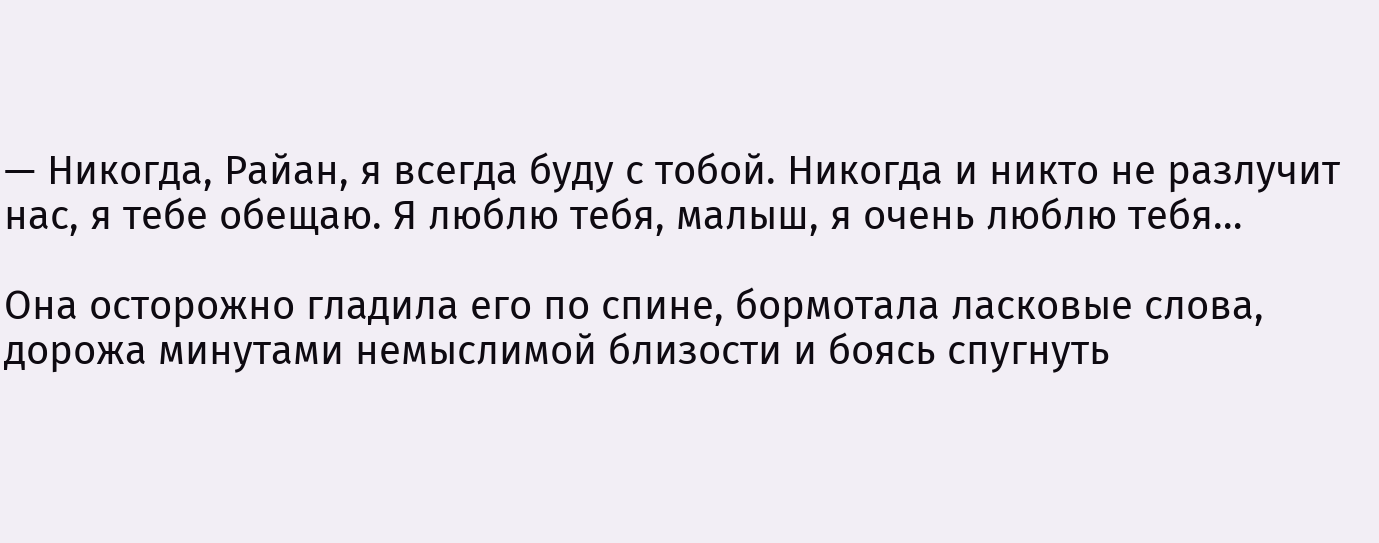— Никогда, Райан, я всегда буду с тобой. Никогда и никто не разлучит нас, я тебе обещаю. Я люблю тебя, малыш, я очень люблю тебя…

Она осторожно гладила его по спине, бормотала ласковые слова, дорожа минутами немыслимой близости и боясь спугнуть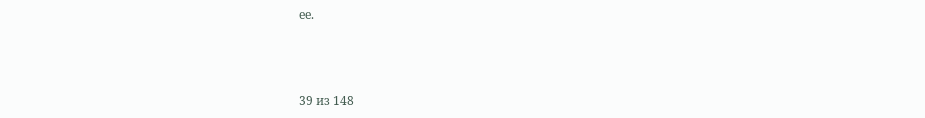ее.



39 из 148